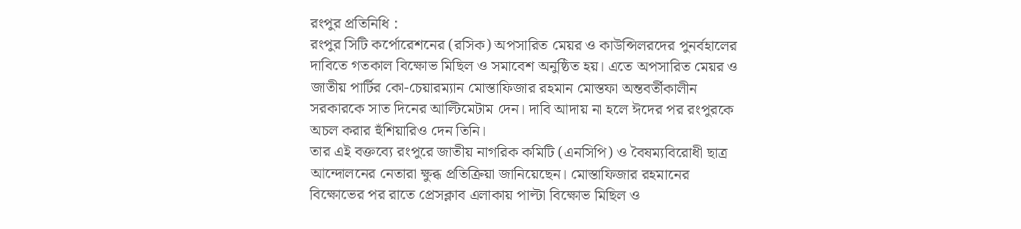রংপুর প্রতিনিধি :
রংপুর সিটি কর্পোরেশনের (রসিক) অপসারিত মেয়র ও কাউন্সিলরদের পুনর্বহালের দাবিতে গতকাল বিক্ষোভ মিছিল ও সমাবেশ অনুষ্ঠিত হয়। এতে অপসারিত মেয়র ও জাতীয় পার্টির কো-চেয়ারম্যান মোস্তাফিজার রহমান মোস্তফা অন্তবর্তীকালীন সরকারকে সাত দিনের আল্টিমেটাম দেন। দাবি আদায় না হলে ঈদের পর রংপুরকে অচল করার হুঁশিয়ারিও দেন তিনি।
তার এই বক্তব্যে রংপুরে জাতীয় নাগরিক কমিটি (এনসিপি) ও বৈষম্যবিরোধী ছাত্র আন্দোলনের নেতারা ক্ষুব্ধ প্রতিক্রিয়া জানিয়েছেন। মোস্তাফিজার রহমানের বিক্ষোভের পর রাতে প্রেসক্লাব এলাকায় পাল্টা বিক্ষোভ মিছিল ও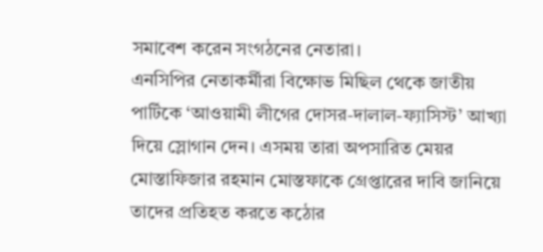সমাবেশ করেন সংগঠনের নেতারা।
এনসিপির নেতাকর্মীরা বিক্ষোভ মিছিল থেকে জাতীয় পার্টিকে ‘আওয়ামী লীগের দোসর-দালাল-ফ্যাসিস্ট’ আখ্যা দিয়ে স্লোগান দেন। এসময় তারা অপসারিত মেয়র মোস্তাফিজার রহমান মোস্তফাকে গ্রেপ্তারের দাবি জানিয়ে তাদের প্রতিহত করতে কঠোর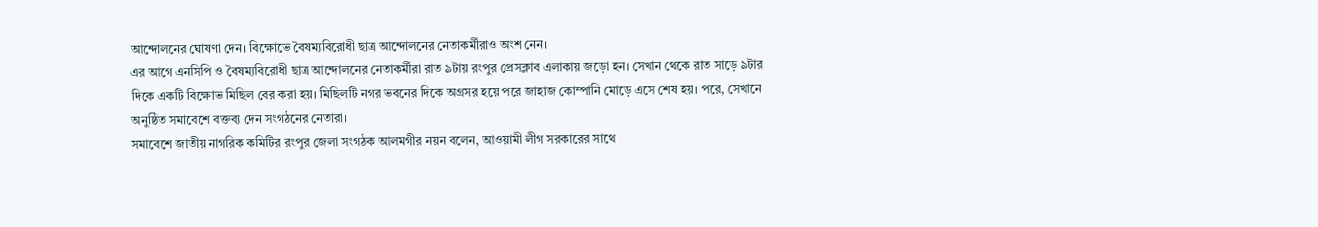আন্দোলনের ঘোষণা দেন। বিক্ষোভে বৈষম্যবিরোধী ছাত্র আন্দোলনের নেতাকর্মীরাও অংশ নেন।
এর আগে এনসিপি ও বৈষম্যবিরোধী ছাত্র আন্দোলনের নেতাকর্মীরা রাত ৯টায় রংপুর প্রেসক্লাব এলাকায় জড়ো হন। সেখান থেকে রাত সাড়ে ৯টার দিকে একটি বিক্ষোভ মিছিল বের করা হয়। মিছিলটি নগর ভবনের দিকে অগ্রসর হয়ে পরে জাহাজ কোম্পানি মোড়ে এসে শেষ হয়। পরে, সেখানে অনুষ্ঠিত সমাবেশে বক্তব্য দেন সংগঠনের নেতারা।
সমাবেশে জাতীয় নাগরিক কমিটির রংপুর জেলা সংগঠক আলমগীর নয়ন বলেন, আওয়ামী লীগ সরকারের সাথে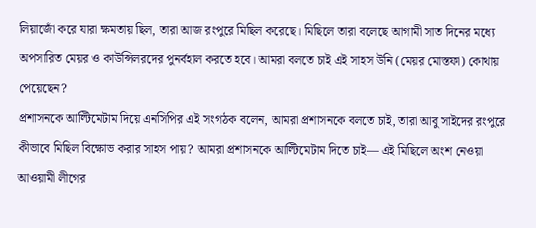লিয়াজোঁ করে যারা ক্ষমতায় ছিল, তারা আজ রংপুরে মিছিল করেছে। মিছিলে তারা বলেছে আগামী সাত দিনের মধ্যে অপসারিত মেয়র ও কাউন্সিলরদের পুনর্বহাল করতে হবে। আমরা বলতে চাই এই সাহস উনি (মেয়র মোস্তফা) কোথায় পেয়েছেন?
প্রশাসনকে আল্টিমেটাম দিয়ে এনসিপির এই সংগঠক বলেন, আমরা প্রশাসনকে বলতে চাই, তারা আবু সাইদের রংপুরে কীভাবে মিছিল বিক্ষোভ করার সাহস পায়? আমরা প্রশাসনকে আল্টিমেটাম দিতে চাই— এই মিছিলে অংশ নেওয়া আওয়ামী লীগের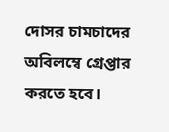দোসর চামচাদের অবিলম্বে গ্রেপ্তার করতে হবে।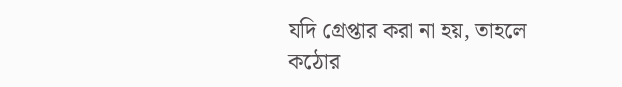যদি গ্রেপ্তার করা না হয়, তাহলে কঠোর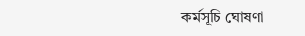কর্মসূচি ঘোষণা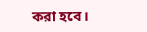করা হবে।